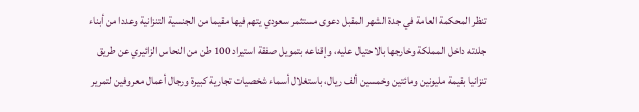تنظر المحكمة العامة في جدة الشهر المقبل دعوى مستثمر سعودي يتهم فيها مقيما من الجنسية التنزانية وعددا من أبناء جلدته داخل المملكة وخارجها بالاحتيال عليه، وإقناعه بتمويل صفقة استيراد 100 طن من النحاس الزائيري عن طريق تنزانيا بقيمة مليونين ومائتين وخمسين ألف ريال، باستغلال أسماء شخصيات تجارية كبيرة ورجال أعمال معروفين لتمرير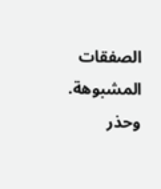الصفقات المشبوهة. وحذر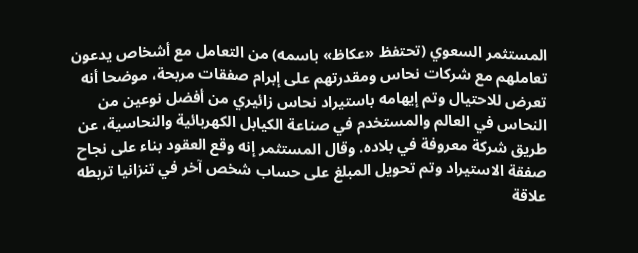المستثمر السعوي (تحتفظ «عكاظ» باسمه) من التعامل مع أشخاص يدعون تعاملهم مع شركات نحاس ومقدرتهم على إبرام صفقات مربحة، موضحا أنه تعرض للاحتيال وتم إيهامه باستيراد نحاس زائيري من أفضل نوعين من النحاس في العالم والمستخدم في صناعة الكيابل الكهربائية والنحاسية، عن طريق شركة معروفة في بلاده. وقال المستثمر إنه وقع العقود بناء على نجاح صفقة الاستيراد وتم تحويل المبلغ على حساب شخص آخر في تنزانيا تربطه علاقة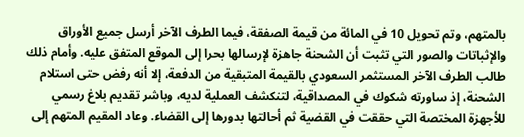بالمتهم، وتم تحويل 10 في المائة من قيمة الصفقة، فيما الطرف الآخر أرسل جميع الأوراق والإثباتات والصور التي تثبت أن الشحنة جاهزة لإرسالها بحرا إلى الموقع المتفق عليه. وأمام ذلك طالب الطرف الآخر المستثمر السعودي بالقيمة المتبقية من الدفعة، إلا أنه رفض حتى استلام الشحنة، إذ ساورته شكوك في المصداقية، لتنكشف العملية لديه، وباشر تقديم بلاغ رسمي للأجهزة المختصة التي حققت في القضية ثم أحالتها بدورها إلى القضاء. وعاد المقيم المتهم إلى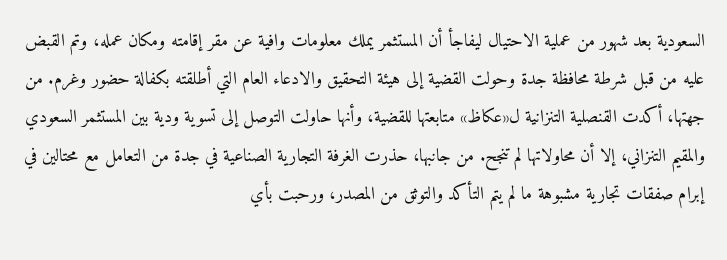السعودية بعد شهور من عملية الاحتيال ليفاجأ أن المستثمر يملك معلومات وافية عن مقر إقامته ومكان عمله، وتم القبض عليه من قبل شرطة محافظة جدة وحولت القضية إلى هيئة التحقيق والادعاء العام التي أطلقته بكفالة حضور وغرم. من جهتها، أكدت القنصلية التنزانية ل«عكاظ» متابعتها للقضية، وأنها حاولت التوصل إلى تسوية ودية بين المستثمر السعودي والمقيم التنزاني، إلا أن محاولاتها لم تنجح. من جانبها، حذرت الغرفة التجارية الصناعية في جدة من التعامل مع محتالين في إبرام صفقات تجارية مشبوهة ما لم يتم التأكد والتوثق من المصدر، ورحبت بأي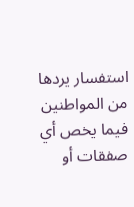استفسار يردها من المواطنين فيما يخص أي صفقات أو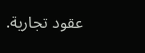عقود تجارية.